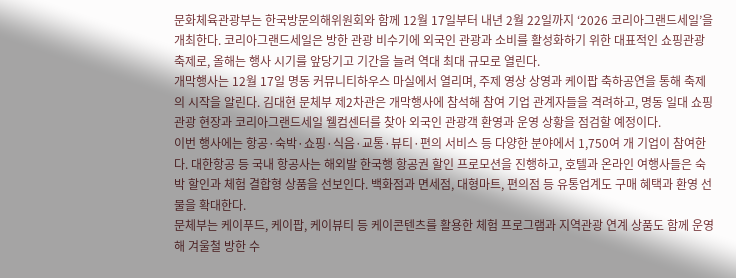문화체육관광부는 한국방문의해위원회와 함께 12월 17일부터 내년 2월 22일까지 ‘2026 코리아그랜드세일’을 개최한다. 코리아그랜드세일은 방한 관광 비수기에 외국인 관광과 소비를 활성화하기 위한 대표적인 쇼핑관광축제로, 올해는 행사 시기를 앞당기고 기간을 늘려 역대 최대 규모로 열린다.
개막행사는 12월 17일 명동 커뮤니티하우스 마실에서 열리며, 주제 영상 상영과 케이팝 축하공연을 통해 축제의 시작을 알린다. 김대현 문체부 제2차관은 개막행사에 참석해 참여 기업 관계자들을 격려하고, 명동 일대 쇼핑관광 현장과 코리아그랜드세일 웰컴센터를 찾아 외국인 관광객 환영과 운영 상황을 점검할 예정이다.
이번 행사에는 항공·숙박·쇼핑·식음·교통·뷰티·편의 서비스 등 다양한 분야에서 1,750여 개 기업이 참여한다. 대한항공 등 국내 항공사는 해외발 한국행 항공권 할인 프로모션을 진행하고, 호텔과 온라인 여행사들은 숙박 할인과 체험 결합형 상품을 선보인다. 백화점과 면세점, 대형마트, 편의점 등 유통업계도 구매 혜택과 환영 선물을 확대한다.
문체부는 케이푸드, 케이팝, 케이뷰티 등 케이콘텐츠를 활용한 체험 프로그램과 지역관광 연계 상품도 함께 운영해 겨울철 방한 수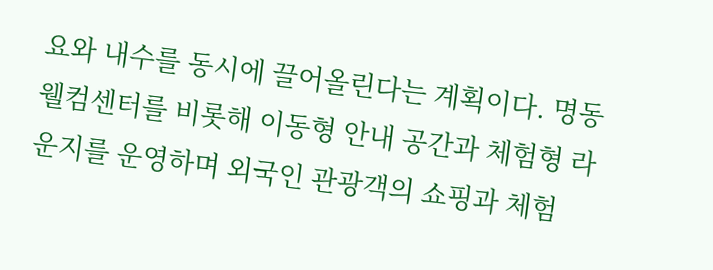요와 내수를 동시에 끌어올린다는 계획이다. 명동 웰컴센터를 비롯해 이동형 안내 공간과 체험형 라운지를 운영하며 외국인 관광객의 쇼핑과 체험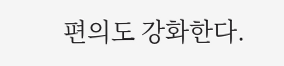편의도 강화한다.